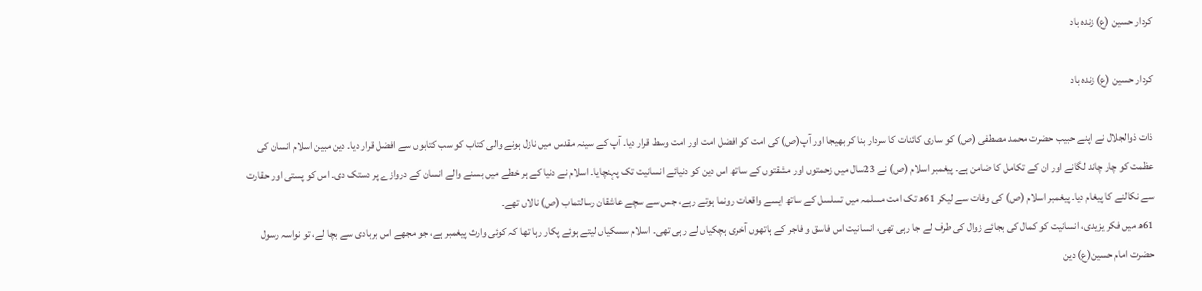کردار حسین (ع) زندہ باد

کردار حسین (ع) زندہ باد

ذات ذوالجلال نے اپنے حبیب حضرت محمد مصطفی (ص) کو ساری کائنات کا سردار بنا کر بھیجا اور آپ(ص) کی امت کو افضل امت اور امت وسط قرار دیا۔ آپ کے سینہ مقدس میں نازل ہونے والی کتاب کو سب کتابوں سے افضل قرار دیا۔ دین مبین اسلام انسان کی عظمت کو چار چاند لگانے اور ان کے تکامل کا ضامن ہے۔ پیغمبر اسلام (ص) نے 23سال میں زحمتوں اور مشقتوں کے ساتھ اس دین کو دنیائے انسانیت تک پہنچایا۔ اسلام نے دنیا کے ہر خطے میں بسنے والے انسان کے دروازے پر دستک دی۔ اس کو پستی اور حقارت سے نکالنے کا پیغام دیا۔ پیغمبر اسلام (ص) کی وفات سے لیکر 61ھ تک امت مسلمہ میں تسلسل کے ساتھ ایسے واقعات رونما ہوتے رہے، جس سے سچے عاشقان رسالتماب (ص) نالاں تھے۔
61ھ میں فکر یزیدی، انسانیت کو کمال کی بجائے زوال کی طرف لے جا رہی تھی، انسانیت اس فاسق و فاجر کے ہاتھوں آخری ہچکیاں لے رہی تھی۔ اسلام سسکیاں لیتے ہوئے پکار رہا تھا کہ کوئی وارث پیغمبر ہے، جو مجھے اس بربادی سے بچا لے، تو نواسہ رسول حضرت امام حسین(ع) دین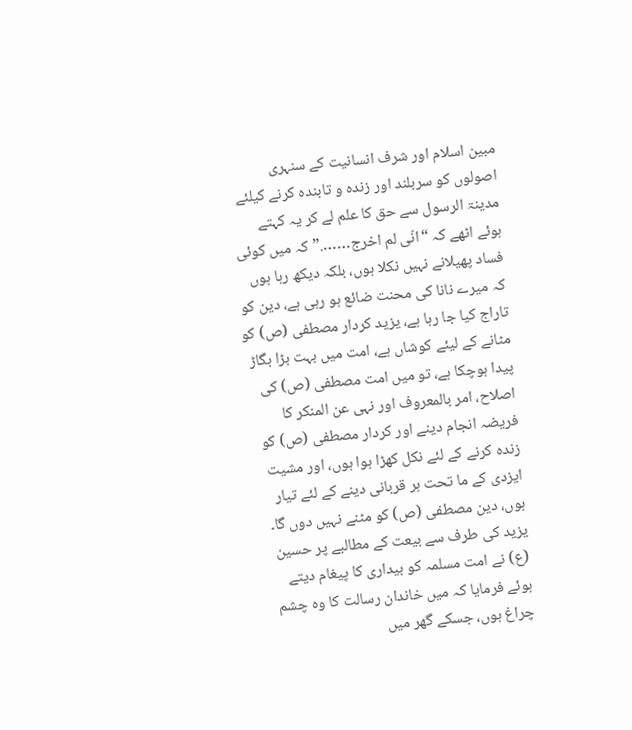مبین اسلام اور شرف انسانیت کے سنہری اصولوں کو سربلند اور زندہ و تابندہ کرنے کیلئے مدینۃ الرسول سے حق کا علم لے کر یہ کہتے ہوئے اٹھے کہ “انّی لم اخرج…….” کہ میں کوئی فساد پھیلانے نہیں نکلا ہوں، بلکہ دیکھ رہا ہوں کہ میرے نانا کی محنت ضائع ہو رہی ہے، دین کو تاراج کیا جا رہا ہے، یزید کردار مصطفی (ص) کو مٹانے کے لیئے کوشاں ہے، امت میں بہت بڑا بگاڑ پیدا ہوچکا ہے، تو میں امت مصطفی (ص) کی اصلاح، امر بالمعروف اور نہی عن المنکر کا فریضہ انجام دینے اور کردار مصطفی (ص) کو زندہ کرنے کے لئے نکل کھڑا ہوا ہوں، اور مشیت ایزدی کے ما تحت ہر قربانی دینے کے لئے تیار ہوں، دین مصطفی (ص) کو مٹنے نہیں دوں گا۔
یزید کی طرف سے بیعت کے مطالبے پر حسین (ع) نے امت مسلمہ کو بیداری کا پیغام دیتے ہوئے فرمایا کہ میں خاندان رسالت کا وہ چشم چراغ ہوں، جسکے گھر میں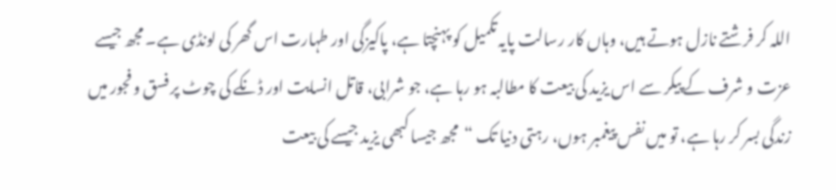اللہ کر فرشتے نازل ہوتے ہیں، وہاں کار رسالت پایہ تکمیل کو پہنچتا ہے، پاکیزگی اور طہارت اس گھر کی لونڈی ہے۔ مجھ جیسے عزت و شرف کے پیکر سے اس یزید کی بیعت کا مطالبہ ہو رہا ہے، جو شرابی، قاتل انسایت اور ڈنکے کی چوٹ پر فسق و فجور میں زندگی بسر کر رہا ہے، تو میں نفس پیغمبر ہوں، رہتی دنیا تک “مجھ جیسا کبھی یزید جیسے کی بیعت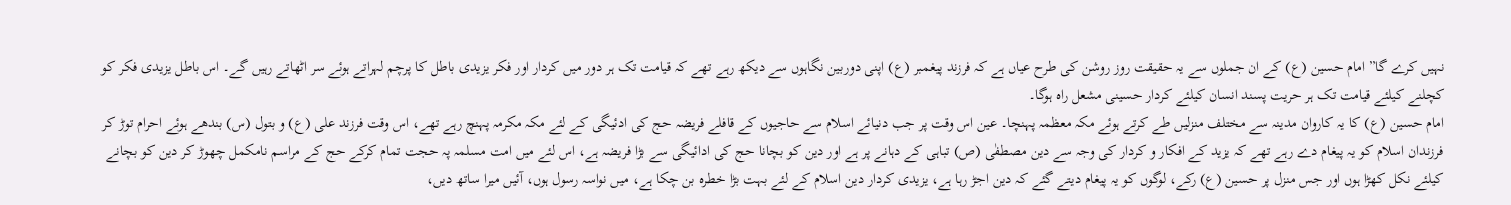نہیں کرے گا” امام حسین (ع) کے ان جملوں سے یہ حقیقت روز روشن کی طرح عیاں ہے کہ فرزند پیغمبر (ع) اپنی دوربین نگاہوں سے دیکھ رہے تھے کہ قیامت تک ہر دور میں کردار اور فکر یزیدی باطل کا پرچم لہراتے ہوئے سر اٹھاتے رہیں گے۔ اس باطل یزیدی فکر کو کچلنے کیلئے قیامت تک ہر حریت پسند انسان کیلئے کردار حسینی مشعل راہ ہوگا۔
امام حسین (ع) کا یہ کاروان مدینہ سے مختلف منزلیں طے کرتے ہوئے مکہ معظمہ پہنچا۔ عین اس وقت پر جب دنیائے اسلام سے حاجیوں کے قافلے فریضہ حج کی ادئیگی کے لئے مکہ مکرمہ پہنچ رہے تھے، اس وقت فرزند علی (ع) و بتول (س) بندھے ہوئے احرام توڑ کر فرزندان اسلام کو یہ پیغام دے رہے تھے کہ یزید کے افکار و کردار کی وجہ سے دین مصطفٰی (ص) تباہی کے دہانے پر ہے اور دین کو بچانا حج کی ادائیگی سے بڑا فریضہ ہے، اس لئے میں امت مسلمہ پہ حجت تمام کرکے حج کے مراسم نامکمل چھوڑ کر دین کو بچانے کیلئے نکل کھڑا ہوں اور جس منزل پر حسین (ع) رکے، لوگوں کو یہ پیغام دیتے گئے کہ دین اجڑ رہا ہے، یزیدی کردار دین اسلام کے لئے بہت بڑا خطرہ بن چکا ہے، میں نواسہ رسول ہوں، آئیں میرا ساتھ دیں،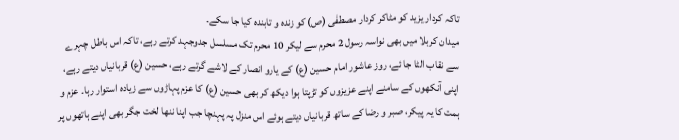تاکہ کردار یزید کو مٹاکر کردار مصطفٰی (ص) کو زندہ و تابندہ کیا جا سکے۔
میدان کربلا میں بھی نواسہ رسول 2 محرم سے لیکر 10 محرم تک مسلسل جدوجہد کرتے رہے، تاکہ اس باطل چہرے سے نقاب الٹا جا ئے، روز عاشور امام حسین (ع) کے یارو انصار کے لاشے گرتے رہے، حسین (ع) قربانیاں دیتے رہے، اپنی آنکھوں کے سامنے اپنے عزیزوں کو تڑپتا ہوا دیکھ کر بھی حسین (ع) کا عزم پہاڑوں سے زیادہ استوار رہا۔ عزم و ہمت کا یہ پیکر، صبر و رضا کے ساتھ قربانیاں دیتے ہوئے اس منزل پہ پہنچا جب اپنا ننھا لخت جگر بھی اپنے ہاتھوں پر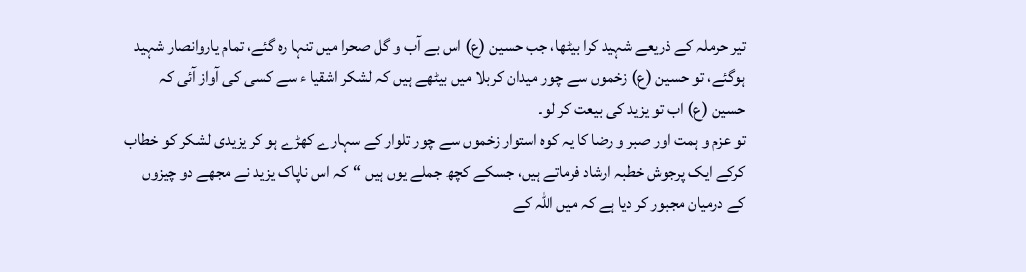تیر حرملہ کے ذریعے شہید کرا بیٹھا، جب حسین (ع) اس بے آب و گل صحرا میں تنہا رہ گئے، تمام یاروانصار شہید ہوگئے، تو حسین (ع) زخموں سے چور میدان کربلا میں بیٹھے ہیں کہ لشکر اشقیا ء سے کسی کی آواز آئی کہ حسین (ع) اب تو یزید کی بیعت کر لو۔
تو عزم و ہمت اور صبر و رضا کا یہ کوہ استوار زخموں سے چور تلوار کے سہارے کھڑے ہو کر یزیدی لشکر کو خطاب کرکے ایک پرجوش خطبہ ارشاد فرماتے ہیں، جسکے کچھ جملے یوں ہیں “کہ اس ناپاک یزید نے مجھے دو چیزوں کے درمیان مجبور کر دیا ہے کہ میں اللہ کے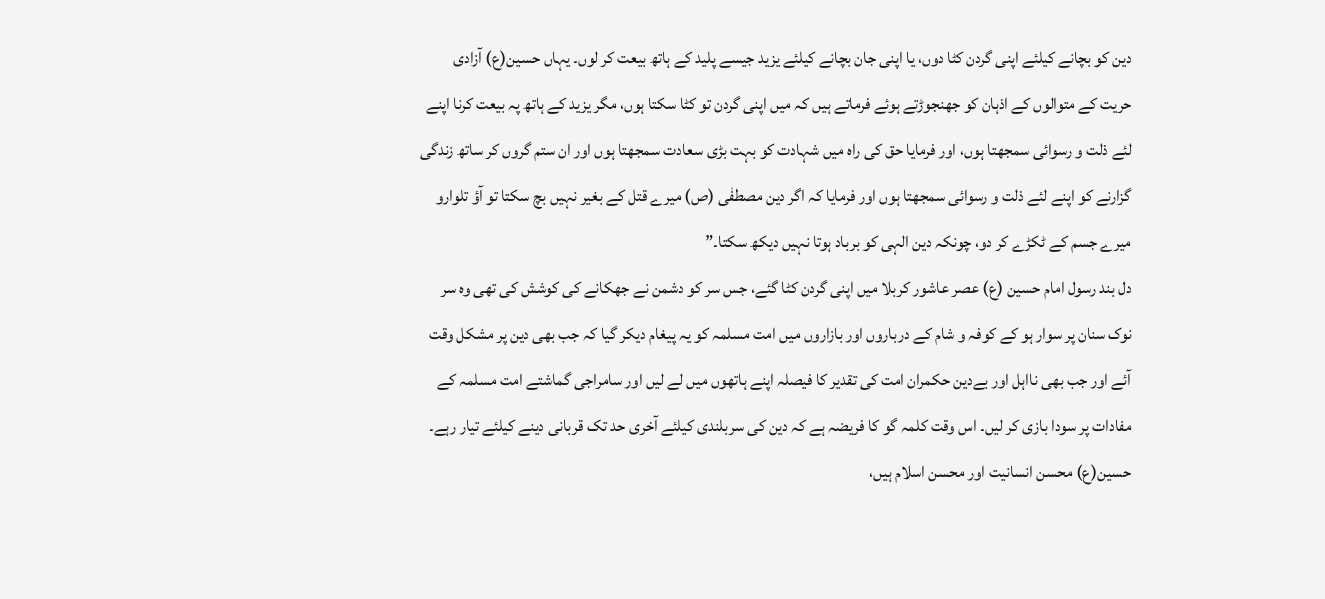دین کو بچانے کیلئے اپنی گردن کٹا دوں، یا اپنی جان بچانے کیلئے یزید جیسے پلید کے ہاتھ بیعت کر لوں۔ یہاں حسین(ع) آزادی حریت کے متوالوں کے اذہان کو جھنجوڑتے ہوئے فرماتے ہیں کہ میں اپنی گردن تو کٹا سکتا ہوں، مگر یزید کے ہاتھ پہ بیعت کرنا اپنے لئے ذلت و رسوائی سمجھتا ہوں، اور فرمایا حق کی راہ میں شہادت کو بہت بڑی سعادت سمجھتا ہوں اور ان ستم گروں کر ساتھ زندگی گزارنے کو اپنے لئے ذلت و رسوائی سمجھتا ہوں اور فرمایا کہ اگر دین مصطفٰی (ص) میرے قتل کے بغیر نہیں بچ سکتا تو آؤ تلوارو میرے جسم کے ٹکڑے کر دو، چونکہ دین الہی کو برباد ہوتا نہیں دیکھ سکتا۔”
دل بند رسول امام حسین (ع) عصر عاشور کربلا میں اپنی گردن کٹا گئے، جس سر کو دشمن نے جھکانے کی کوشش کی تھی وہ سر نوک سنان پر سوار ہو کے کوفہ و شام کے درباروں اور بازاروں میں امت مسلمہ کو یہ پیغام دیکر گیا کہ جب بھی دین پر مشکل وقت آئے اور جب بھی نااہل اور بےدین حکمران امت کی تقدیر کا فیصلہ اپنے ہاتھوں میں لے لیں اور سامراجی گماشتے امت مسلمہ کے مفادات پر سودا بازی کر لیں۔ اس وقت کلمہ گو کا فریضہ ہے کہ دین کی سربلندی کیلئے آخری حد تک قربانی دینے کیلئے تیار رہے۔ حسین(ع) محسن انسانیت اور محسن اسلام ہیں،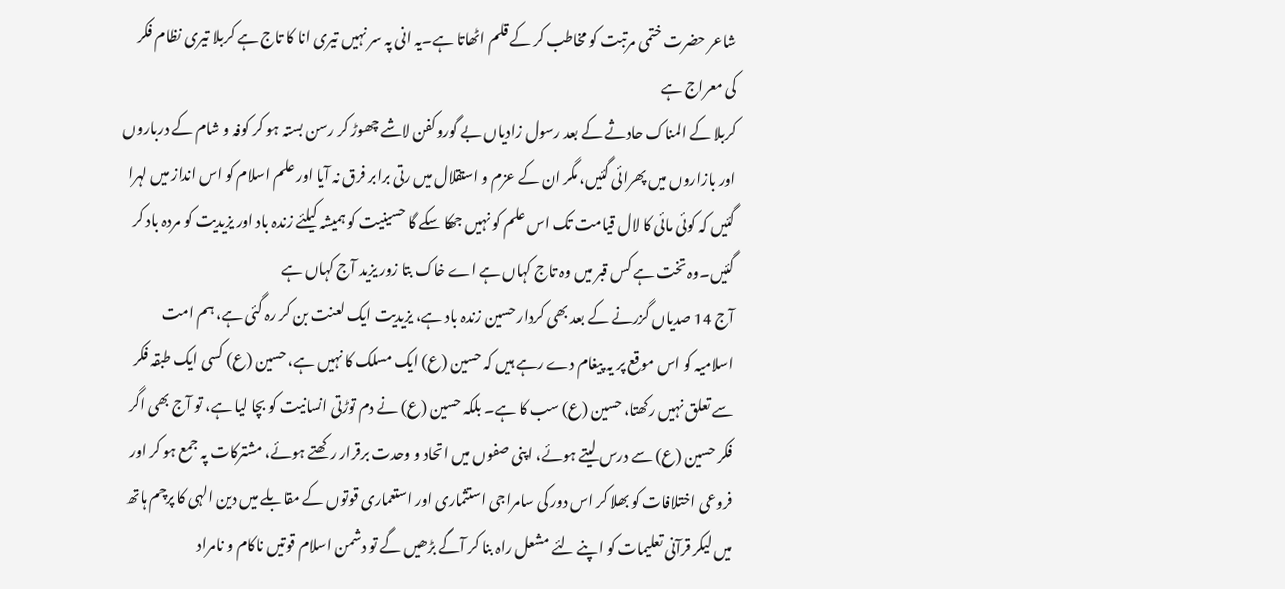شاعر حضرت ختمی مرتبت کو مخاطب کر کے قلم اٹھاتا ہے۔یہ انی پہ سر نہیں تیری انا کا تاج ہے کربلا تیری نظام فکر کی معراج ہے
کربلا کے المناک حادثے کے بعد رسول زادیاں بے گوروکفن لاشے چھوڑ کر رسن بستہ ہو کر کوفہ و شام کے درباروں اور بازاروں میں پھرائی گئیں، مگر ان کے عزم و استقلال میں رتی برابر فرق نہ آیا اور علم اسلام کو اس انداز میں لہرا گئیں کہ کوئی مائی کا لال قیامت تک اس علم کو نہیں جھکا سکے گا حسینیت کو ہمیشہ کیلئے زندہ باد اور یزیدیت کو مردہ باد کر گئیں۔وہ تخت ہے کس قبر میں وہ تاج کہاں ہے اے خاک بتا زور یزید آج کہاں ہے
آج 14 صدیاں گزرنے کے بعد بھی کردار حسین زندہ باد ہے، یزیدیت ایک لعنت بن کر رہ گئی ہے، ہم امت اسلامیہ کو اس موقع پر یہ پیغام دے رہے ہیں کہ حسین (ع) ایک مسلک کا نہیں ہے، حسین (ع) کسی ایک طبقہ فکر سے تعلق نہیں رکھتا، حسین (ع) سب کا ہے۔ بلکہ حسین (ع) نے دم توڑتی انسانیت کو بچا لیا ہے، تو آج بھی اگر فکر حسین (ع) سے درس لیتے ہوئے، اپنی صفوں میں اتحاد و وحدت برقرار رکھتے ہوئے، مشترکات پہ جمع ہو کر اور فروعی اختلافات کو بھلا کر اس دور کی سامراجی استثماری اور استعماری قوتوں کے مقابلے میں دین الہی کا پرچم ہاتھ میں لیکر قرآنی تعلیمات کو اپنے لئے مشعل راہ بنا کر آگے بڑھیں گے تو دشمن اسلام قوتیں ناکام و نامراد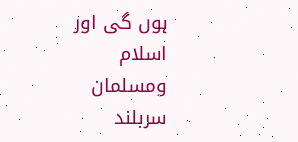ہوں گی اور اسلام ومسلمان سربلند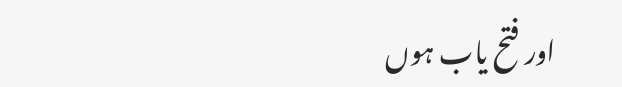اور فتح یاب ہوں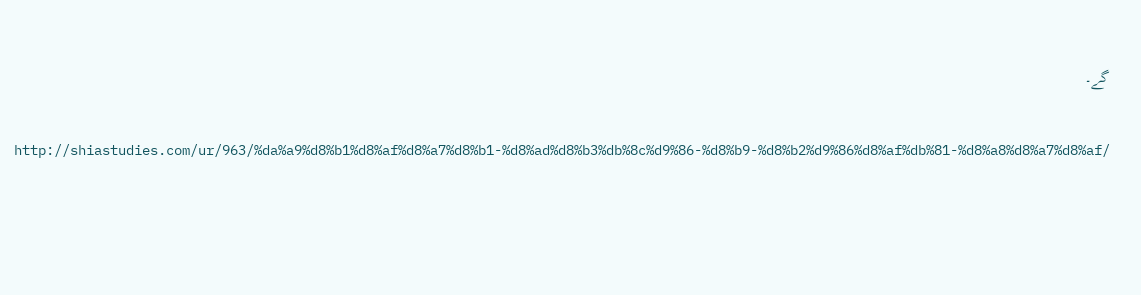گے۔


http://shiastudies.com/ur/963/%da%a9%d8%b1%d8%af%d8%a7%d8%b1-%d8%ad%d8%b3%db%8c%d9%86-%d8%b9-%d8%b2%d9%86%d8%af%db%81-%d8%a8%d8%a7%d8%af/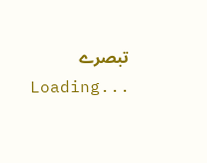تبصرے
Loading...